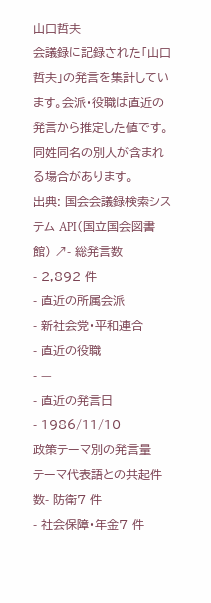山口哲夫
会議録に記録された「山口哲夫」の発言を集計しています。会派・役職は直近の発言から推定した値です。同姓同名の別人が含まれる場合があります。
出典: 国会会議録検索システム API(国立国会図書館) ↗- 総発言数
- 2,892 件
- 直近の所属会派
- 新社会党・平和連合
- 直近の役職
- —
- 直近の発言日
- 1986/11/10
政策テーマ別の発言量
テーマ代表語との共起件数- 防衛7 件
- 社会保障・年金7 件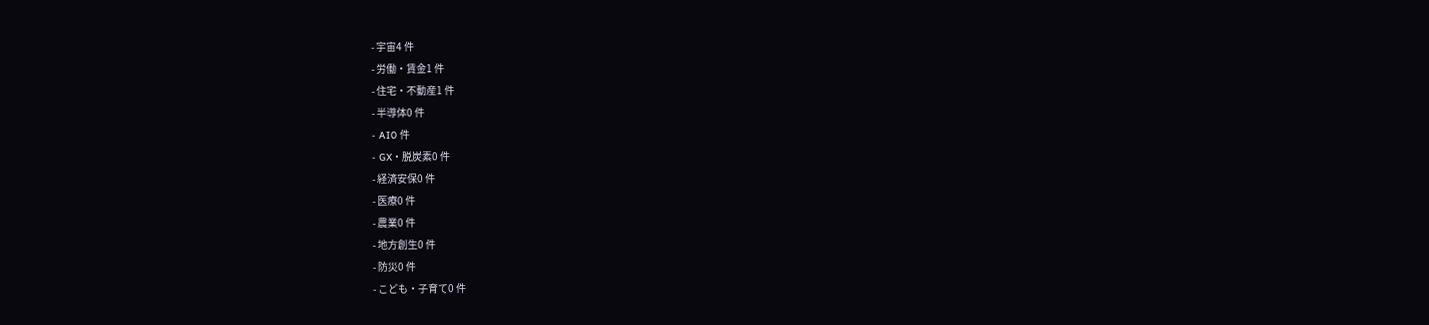- 宇宙4 件
- 労働・賃金1 件
- 住宅・不動産1 件
- 半導体0 件
- AI0 件
- GX・脱炭素0 件
- 経済安保0 件
- 医療0 件
- 農業0 件
- 地方創生0 件
- 防災0 件
- こども・子育て0 件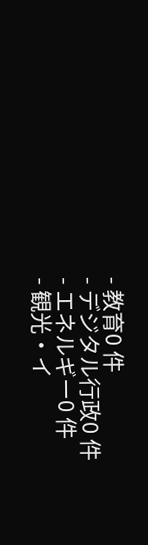- 教育0 件
- デジタル行政0 件
- エネルギー0 件
- 観光・イ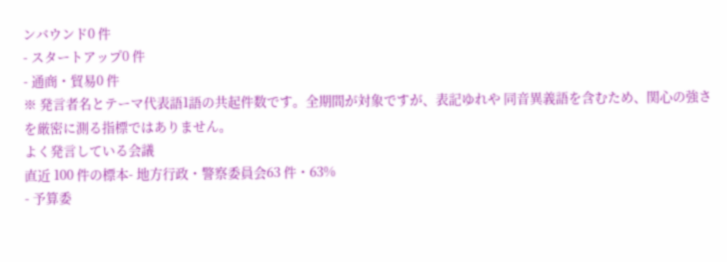ンバウンド0 件
- スタートアップ0 件
- 通商・貿易0 件
※ 発言者名とテーマ代表語1語の共起件数です。全期間が対象ですが、表記ゆれや 同音異義語を含むため、関心の強さを厳密に測る指標ではありません。
よく発言している会議
直近 100 件の標本- 地方行政・警察委員会63 件・63%
- 予算委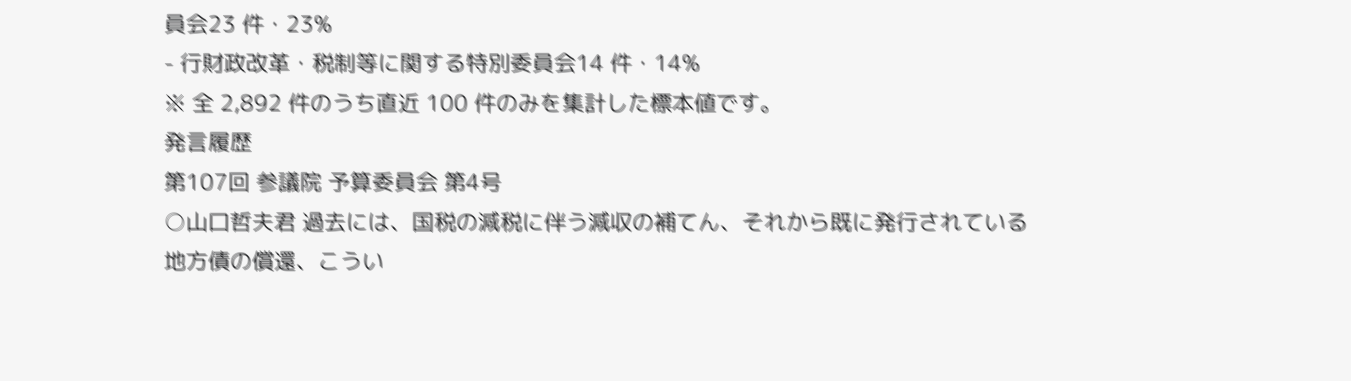員会23 件・23%
- 行財政改革・税制等に関する特別委員会14 件・14%
※ 全 2,892 件のうち直近 100 件のみを集計した標本値です。
発言履歴
第107回 参議院 予算委員会 第4号
○山口哲夫君 過去には、国税の減税に伴う減収の補てん、それから既に発行されている地方債の償還、こうい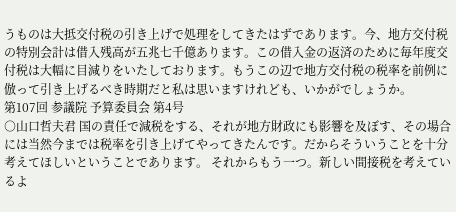うものは大抵交付税の引き上げで処理をしてきたはずであります。今、地方交付税の特別会計は借入残高が五兆七千億あります。この借入金の返済のために毎年度交付税は大幅に目減りをいたしております。もうこの辺で地方交付税の税率を前例に倣って引き上げるべき時期だと私は思いますけれども、いかがでしょうか。
第107回 参議院 予算委員会 第4号
○山口哲夫君 国の責任で減税をする、それが地方財政にも影響を及ぼす、その場合には当然今までは税率を引き上げてやってきたんです。だからそういうことを十分考えてほしいということであります。 それからもう一つ。新しい間接税を考えているよ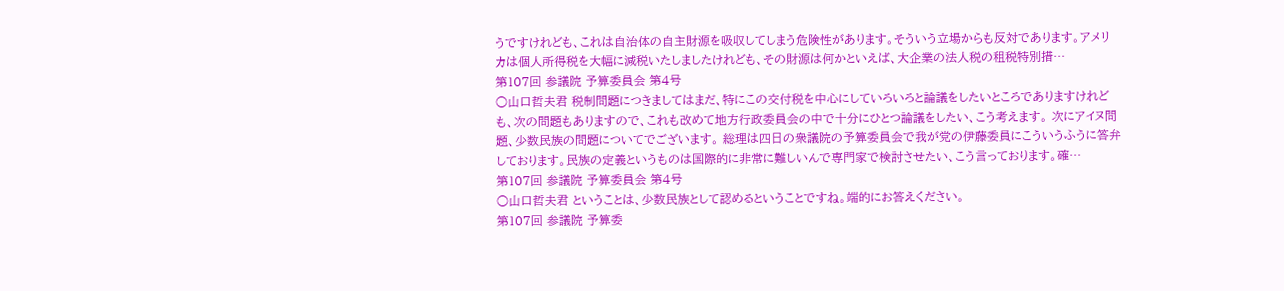うですけれども、これは自治体の自主財源を吸収してしまう危険性があります。そういう立場からも反対であります。アメリカは個人所得税を大幅に減税いたしましたけれども、その財源は何かといえば、大企業の法人税の租税特別措…
第107回 参議院 予算委員会 第4号
○山口哲夫君 税制問題につきましてはまだ、特にこの交付税を中心にしていろいろと論議をしたいところでありますけれども、次の問題もありますので、これも改めて地方行政委員会の中で十分にひとつ論議をしたい、こう考えます。 次にアイヌ問題、少数民族の問題についてでございます。 総理は四日の衆議院の予算委員会で我が党の伊藤委員にこういうふうに答弁しております。民族の定義というものは国際的に非常に難しいんで専門家で検討させたい、こう言っております。確…
第107回 参議院 予算委員会 第4号
○山口哲夫君 ということは、少数民族として認めるということですね。端的にお答えください。
第107回 参議院 予算委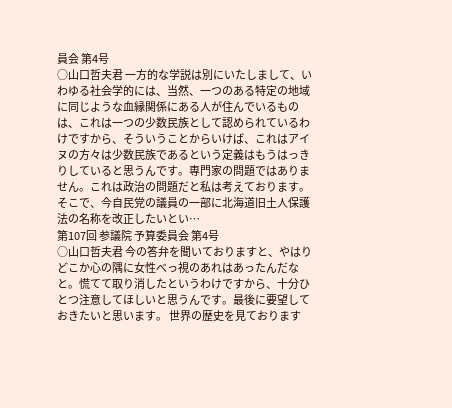員会 第4号
○山口哲夫君 一方的な学説は別にいたしまして、いわゆる社会学的には、当然、一つのある特定の地域に同じような血縁関係にある人が住んでいるものは、これは一つの少数民族として認められているわけですから、そういうことからいけば、これはアイヌの方々は少数民族であるという定義はもうはっきりしていると思うんです。専門家の問題ではありません。これは政治の問題だと私は考えております。 そこで、今自民党の議員の一部に北海道旧土人保護法の名称を改正したいとい…
第107回 参議院 予算委員会 第4号
○山口哲夫君 今の答弁を聞いておりますと、やはりどこか心の隅に女性べっ視のあれはあったんだなと。慌てて取り消したというわけですから、十分ひとつ注意してほしいと思うんです。最後に要望しておきたいと思います。 世界の歴史を見ております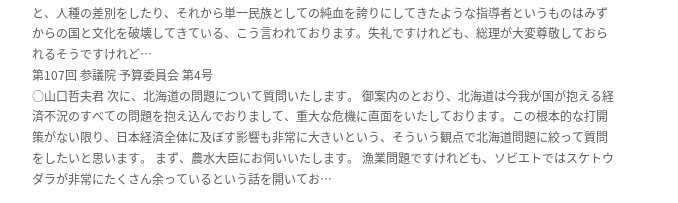と、人種の差別をしたり、それから単一民族としての純血を誇りにしてきたような指導者というものはみずからの国と文化を破壊してきている、こう言われております。失礼ですけれども、総理が大変尊敬しておられるそうですけれど…
第107回 参議院 予算委員会 第4号
○山口哲夫君 次に、北海道の問題について質問いたします。 御案内のとおり、北海道は今我が国が抱える経済不況のすべての問題を抱え込んでおりまして、重大な危機に直面をいたしております。この根本的な打開策がない限り、日本経済全体に及ぼす影響も非常に大きいという、そういう観点で北海道問題に絞って質問をしたいと思います。 まず、農水大臣にお伺いいたします。 漁業問題ですけれども、ソビエトではスケトウダラが非常にたくさん余っているという話を開いてお…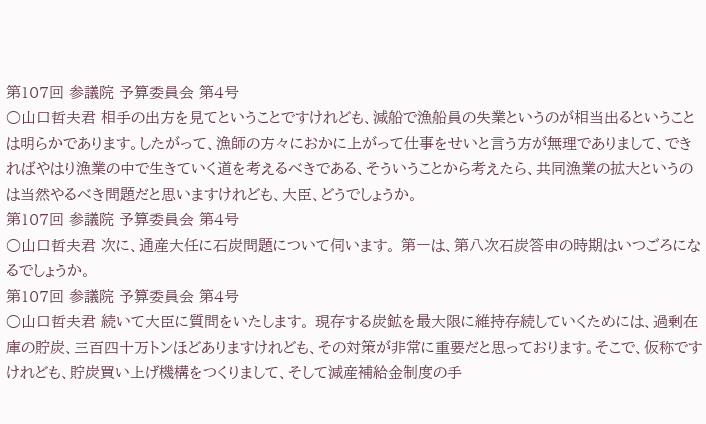第107回 参議院 予算委員会 第4号
○山口哲夫君 相手の出方を見てということですけれども、減船で漁船員の失業というのが相当出るということは明らかであります。したがって、漁師の方々におかに上がって仕事をせいと言う方が無理でありまして、できればやはり漁業の中で生きていく道を考えるべきである、そういうことから考えたら、共同漁業の拡大というのは当然やるべき問題だと思いますけれども、大臣、どうでしょうか。
第107回 参議院 予算委員会 第4号
○山口哲夫君 次に、通産大任に石炭問題について伺います。 第一は、第八次石炭答申の時期はいつごろになるでしょうか。
第107回 参議院 予算委員会 第4号
○山口哲夫君 続いて大臣に質問をいたします。 現存する炭鉱を最大限に維持存続していくためには、過剰在庫の貯炭、三百四十万トンほどありますけれども、その対策が非常に重要だと思っております。そこで、仮称ですけれども、貯炭買い上げ機構をつくりまして、そして減産補給金制度の手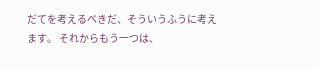だてを考えるべきだ、そういうふうに考えます。 それからもう一つは、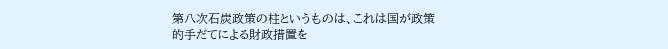第八次石炭政策の柱というものは、これは国が政策的手だてによる財政措置を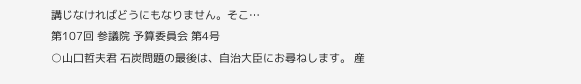講じなければどうにもなりません。そこ…
第107回 参議院 予算委員会 第4号
○山口哲夫君 石炭問題の最後は、自治大臣にお尋ねします。 産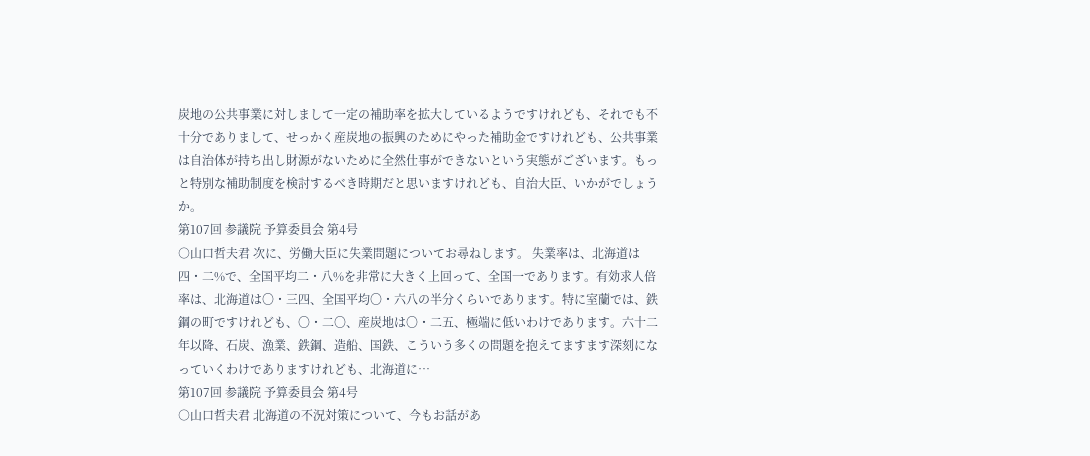炭地の公共事業に対しまして一定の補助率を拡大しているようですけれども、それでも不十分でありまして、せっかく産炭地の振興のためにやった補助金ですけれども、公共事業は自治体が持ち出し財源がないために全然仕事ができないという実態がございます。もっと特別な補助制度を検討するべき時期だと思いますけれども、自治大臣、いかがでしょうか。
第107回 参議院 予算委員会 第4号
○山口哲夫君 次に、労働大臣に失業問題についてお尋ねします。 失業率は、北海道は四・二%で、全国平均二・八%を非常に大きく上回って、全国一であります。有効求人倍率は、北海道は〇・三四、全国平均〇・六八の半分くらいであります。特に室蘭では、鉄鋼の町ですけれども、〇・二〇、産炭地は〇・二五、極端に低いわけであります。六十二年以降、石炭、漁業、鉄鋼、造船、国鉄、こういう多くの問題を抱えてますます深刻になっていくわけでありますけれども、北海道に…
第107回 参議院 予算委員会 第4号
○山口哲夫君 北海道の不況対策について、今もお話があ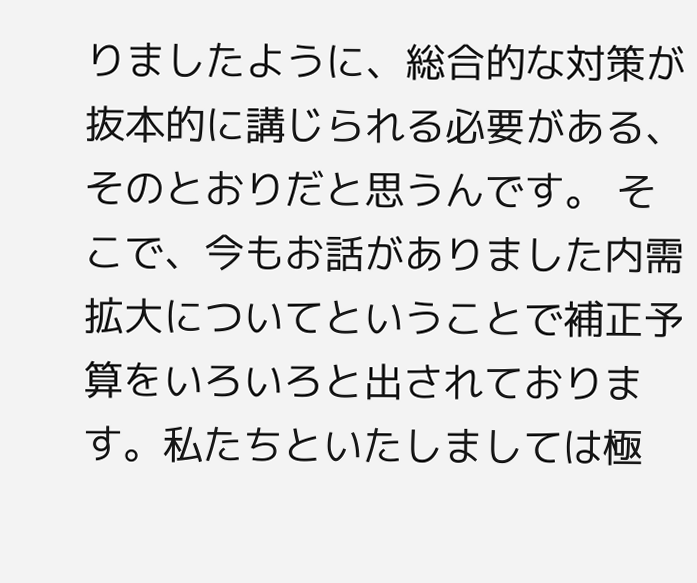りましたように、総合的な対策が抜本的に講じられる必要がある、そのとおりだと思うんです。 そこで、今もお話がありました内需拡大についてということで補正予算をいろいろと出されております。私たちといたしましては極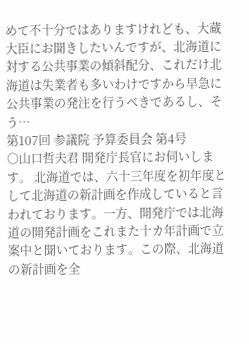めて不十分ではありますけれども、大蔵大臣にお聞きしたいんですが、北海道に対する公共事業の傾斜配分、これだけ北海道は失業者も多いわけですから早急に公共事業の発注を行うべきであるし、そう…
第107回 参議院 予算委員会 第4号
○山口哲夫君 開発庁長官にお伺いします。 北海道では、六十三年度を初年度として北海道の新計画を作成していると言われております。一方、開発庁では北海道の開発計画をこれまた十カ年計画で立案中と聞いております。この際、北海道の新計画を全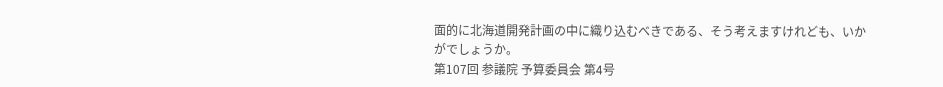面的に北海道開発計画の中に織り込むべきである、そう考えますけれども、いかがでしょうか。
第107回 参議院 予算委員会 第4号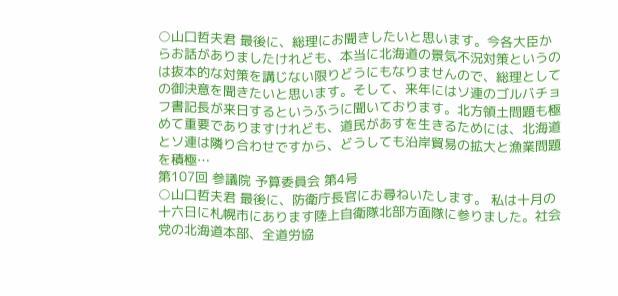○山口哲夫君 最後に、総理にお聞きしたいと思います。今各大臣からお話がありましたけれども、本当に北海道の景気不況対策というのは抜本的な対策を講じない限りどうにもなりませんので、総理としての御決意を聞きたいと思います。そして、来年にはソ連のゴルバチョフ書記長が来日するというふうに聞いております。北方領土問題も極めて重要でありますけれども、道民があすを生きるためには、北海道とソ連は隣り合わせですから、どうしても沿岸貿易の拡大と漁業問題を積極…
第107回 参議院 予算委員会 第4号
○山口哲夫君 最後に、防衛庁長官にお尋ねいたします。 私は十月の十六日に札幌市にあります陸上自衛隊北部方面隊に参りました。社会党の北海道本部、全道労協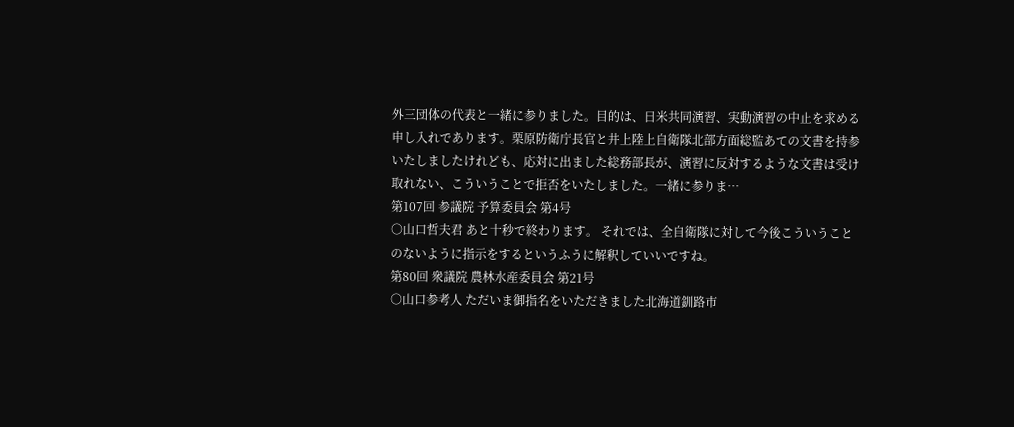外三団体の代表と一緒に参りました。目的は、日米共同演習、実動演習の中止を求める申し入れであります。栗原防衛庁長官と井上陸上自衛隊北部方面総監あての文書を持参いたしましたけれども、応対に出ました総務部長が、演習に反対するような文書は受け取れない、こういうことで拒否をいたしました。一緒に参りま…
第107回 参議院 予算委員会 第4号
○山口哲夫君 あと十秒で終わります。 それでは、全自衛隊に対して今後こういうことのないように指示をするというふうに解釈していいですね。
第80回 衆議院 農林水産委員会 第21号
○山口参考人 ただいま御指名をいただきました北海道釧路市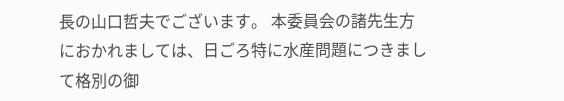長の山口哲夫でございます。 本委員会の諸先生方におかれましては、日ごろ特に水産問題につきまして格別の御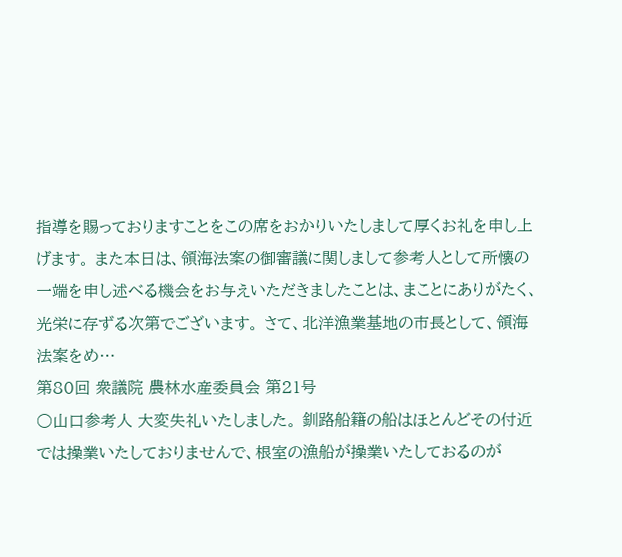指導を賜っておりますことをこの席をおかりいたしまして厚くお礼を申し上げます。 また本日は、領海法案の御審議に関しまして参考人として所懐の一端を申し述べる機会をお与えいただきましたことは、まことにありがたく、光栄に存ずる次第でございます。 さて、北洋漁業基地の市長として、領海法案をめ…
第80回 衆議院 農林水産委員会 第21号
○山口参考人 大変失礼いたしました。 釧路船籍の船はほとんどその付近では操業いたしておりませんで、根室の漁船が操業いたしておるのが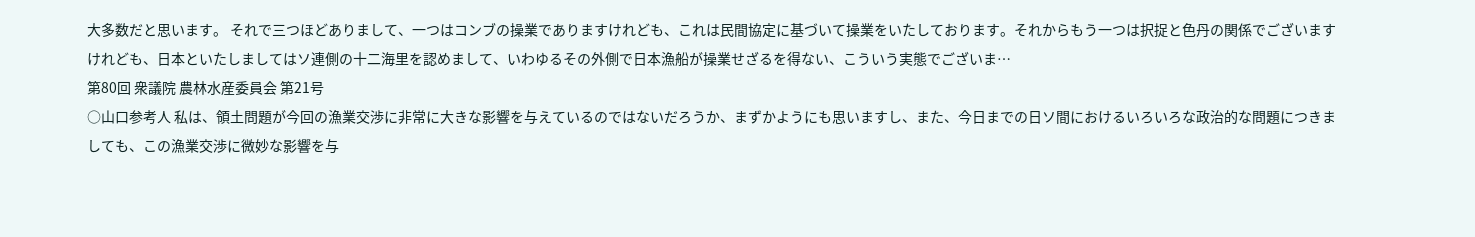大多数だと思います。 それで三つほどありまして、一つはコンブの操業でありますけれども、これは民間協定に基づいて操業をいたしております。それからもう一つは択捉と色丹の関係でございますけれども、日本といたしましてはソ連側の十二海里を認めまして、いわゆるその外側で日本漁船が操業せざるを得ない、こういう実態でございま…
第80回 衆議院 農林水産委員会 第21号
○山口参考人 私は、領土問題が今回の漁業交渉に非常に大きな影響を与えているのではないだろうか、まずかようにも思いますし、また、今日までの日ソ間におけるいろいろな政治的な問題につきましても、この漁業交渉に微妙な影響を与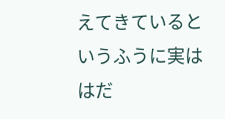えてきているというふうに実ははだ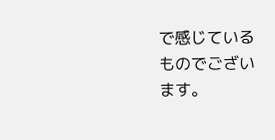で感じているものでございます。